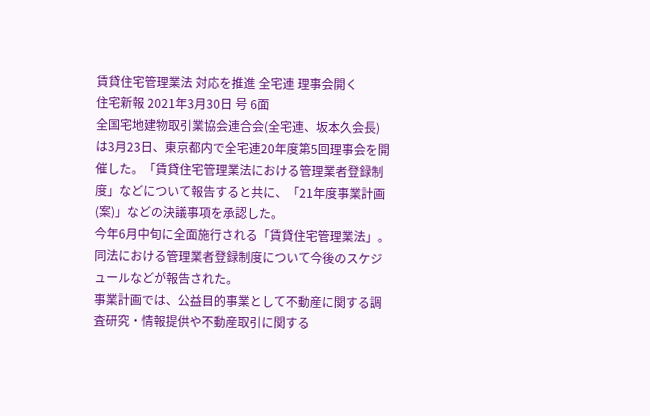賃貸住宅管理業法 対応を推進 全宅連 理事会開く
住宅新報 2021年3月30日 号 6面
全国宅地建物取引業協会連合会(全宅連、坂本久会長)は3月23日、東京都内で全宅連20年度第5回理事会を開催した。「賃貸住宅管理業法における管理業者登録制度」などについて報告すると共に、「21年度事業計画(案)」などの決議事項を承認した。
今年6月中旬に全面施行される「賃貸住宅管理業法」。同法における管理業者登録制度について今後のスケジュールなどが報告された。
事業計画では、公益目的事業として不動産に関する調査研究・情報提供や不動産取引に関する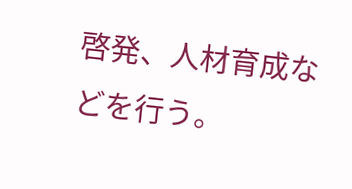啓発、人材育成などを行う。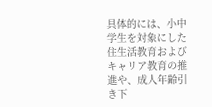具体的には、小中学生を対象にした住生活教育およびキャリア教育の推進や、成人年齢引き下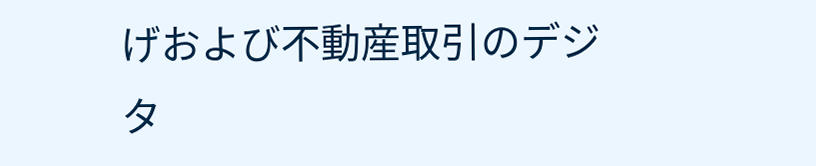げおよび不動産取引のデジタ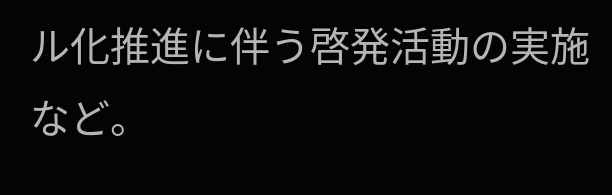ル化推進に伴う啓発活動の実施など。